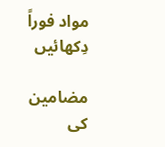مواد فوراً دِکھائیں

مضامین کی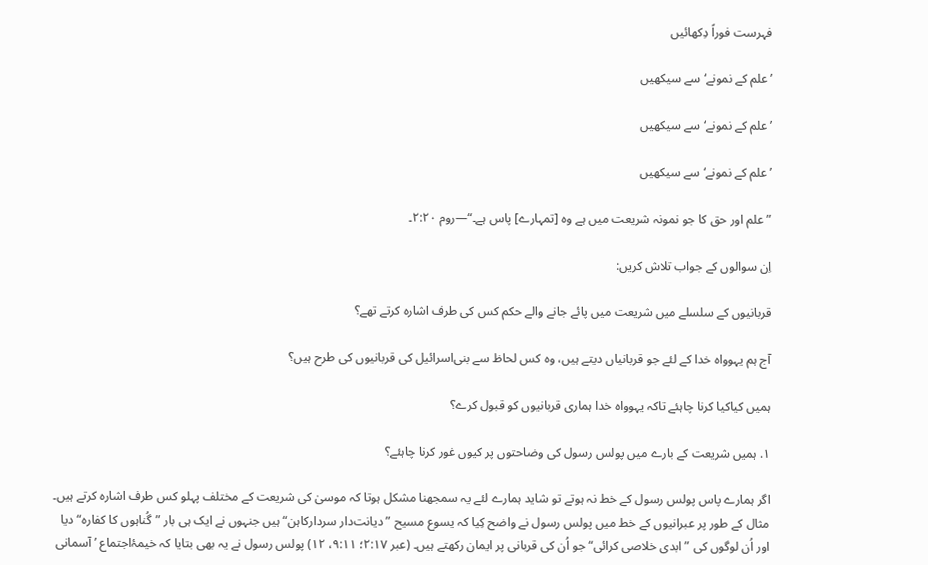فہرست فوراً دِکھائیں

’علم کے نمونے‘ سے سیکھیں

’علم کے نمونے‘ سے سیکھیں

’علم کے نمونے‘ سے سیکھیں

”علم اور حق کا جو نمونہ شریعت میں ہے وہ [تمہارے] پاس ہے۔“—روم ۲:۲۰۔

اِن سوالوں کے جواب تلاش کریں:

قربانیوں کے سلسلے میں شریعت میں پائے جانے والے حکم کس کی طرف اشارہ کرتے تھے؟

آج ہم یہوواہ خدا کے لئے جو قربانیاں دیتے ہیں، وہ کس لحاظ سے بنی‌اسرائیل کی قربانیوں کی طرح ہیں؟

ہمیں کیاکیا کرنا چاہئے تاکہ یہوواہ خدا ہماری قربانیوں کو قبول کرے؟

۱. ہمیں شریعت کے بارے میں پولس رسول کی وضاحتوں پر کیوں غور کرنا چاہئے؟

اگر ہمارے پاس پولس رسول کے خط نہ ہوتے تو شاید ہمارے لئے یہ سمجھنا مشکل ہوتا کہ موسیٰ کی شریعت کے مختلف پہلو کس طرف اشارہ کرتے ہیں۔ مثال کے طور پر عبرانیوں کے خط میں پولس رسول نے واضح کِیا کہ یسوع مسیح ”دیانت‌دار سردارکاہن“ ہیں جنہوں نے ایک ہی بار ”گُناہوں کا کفارہ“ دیا اور اُن لوگوں کی ”ابدی خلاصی کرائی“ جو اُن کی قربانی پر ایمان رکھتے ہیں۔ (عبر ۲:۱۷؛ ۹:۱۱، ۱۲) پولس رسول نے یہ بھی بتایا کہ خیمۂ‌اجتماع ’آسمانی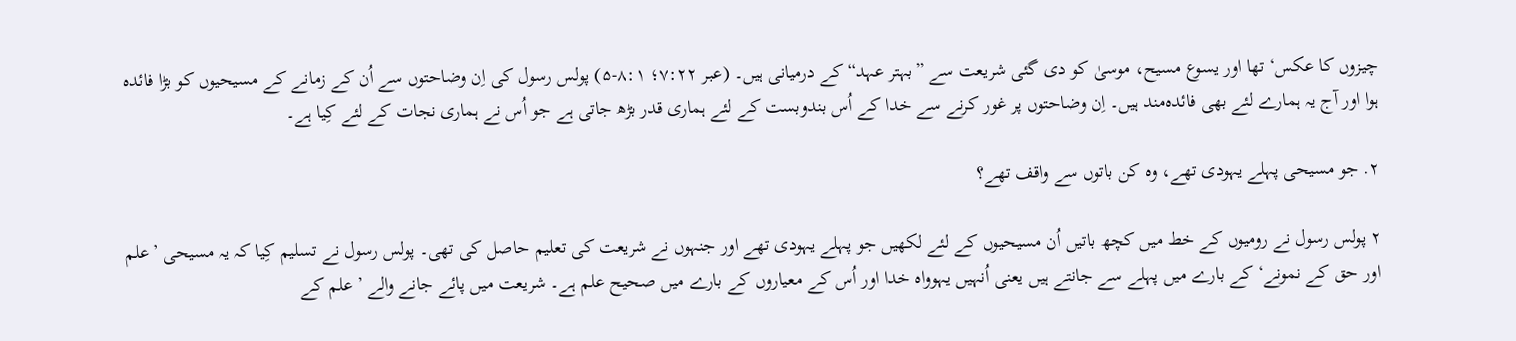چیزوں کا عکس‘ تھا اور یسوع مسیح، موسیٰ کو دی گئی شریعت سے ”بہتر عہد“ کے درمیانی ہیں۔ (عبر ۷:۲۲؛ ۸:۱-۵) پولس رسول کی اِن وضاحتوں سے اُن کے زمانے کے مسیحیوں کو بڑا فائدہ ہوا اور آج یہ ہمارے لئے بھی فائدہ‌مند ہیں۔ اِن وضاحتوں پر غور کرنے سے خدا کے اُس بندوبست کے لئے ہماری قدر بڑھ جاتی ہے جو اُس نے ہماری نجات کے لئے کِیا ہے۔

۲. جو مسیحی پہلے یہودی تھے، وہ کن باتوں سے واقف تھے؟

۲ پولس رسول نے رومیوں کے خط میں کچھ باتیں اُن مسیحیوں کے لئے لکھیں جو پہلے یہودی تھے اور جنہوں نے شریعت کی تعلیم حاصل کی تھی۔ پولس رسول نے تسلیم کِیا کہ یہ مسیحی ’علم اور حق کے نمونے‘ کے بارے میں پہلے سے جانتے ہیں یعنی اُنہیں یہوواہ خدا اور اُس کے معیاروں کے بارے میں صحیح علم ہے۔ شریعت میں پائے جانے والے ’علم کے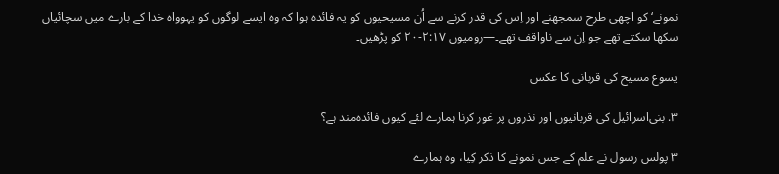نمونے‘ کو اچھی طرح سمجھنے اور اِس کی قدر کرنے سے اُن مسیحیوں کو یہ فائدہ ہوا کہ وہ ایسے لوگوں کو یہوواہ خدا کے بارے میں سچائیاں سکھا سکتے تھے جو اِن سے ناواقف تھے۔—رومیوں ۲:۱۷-۲۰ کو پڑھیں۔

یسوع مسیح کی قربانی کا عکس

۳. بنی‌اسرائیل کی قربانیوں اور نذروں پر غور کرنا ہمارے لئے کیوں فائدہ‌مند ہے؟

۳ پولس رسول نے علم کے جس نمونے کا ذکر کِیا، وہ ہمارے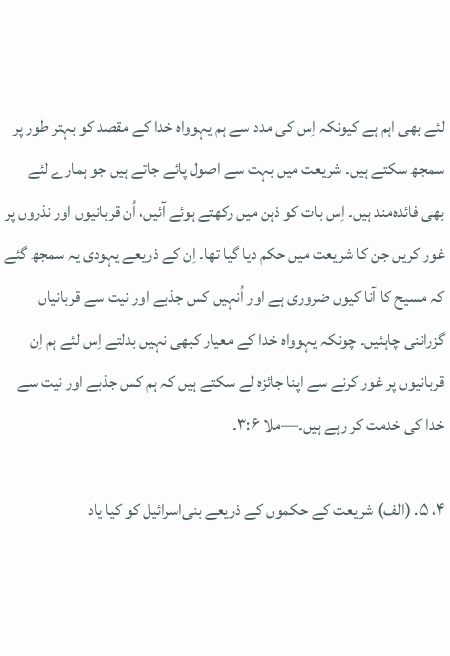لئے بھی اہم ہے کیونکہ اِس کی مدد سے ہم یہوواہ خدا کے مقصد کو بہتر طور پر سمجھ سکتے ہیں۔ شریعت میں بہت سے اصول پائے جاتے ہیں جو ہمارے لئے بھی فائدہ‌مند ہیں۔ اِس بات کو ذہن میں رکھتے ہوئے آئیں، اُن قربانیوں اور نذروں پر غور کریں جن کا شریعت میں حکم دیا گیا تھا۔ اِن کے ذریعے یہودی یہ سمجھ گئے کہ مسیح کا آنا کیوں ضروری ہے اور اُنہیں کس جذبے اور نیت سے قربانیاں گزراننی چاہئیں۔ چونکہ یہوواہ خدا کے معیار کبھی نہیں بدلتے اِس لئے ہم اِن قربانیوں پر غور کرنے سے اپنا جائزہ لے سکتے ہیں کہ ہم کس جذبے اور نیت سے خدا کی خدمت کر رہے ہیں۔—ملا ۳:۶۔

۴، ۵. (الف) شریعت کے حکموں کے ذریعے بنی‌اسرائیل کو کیا یاد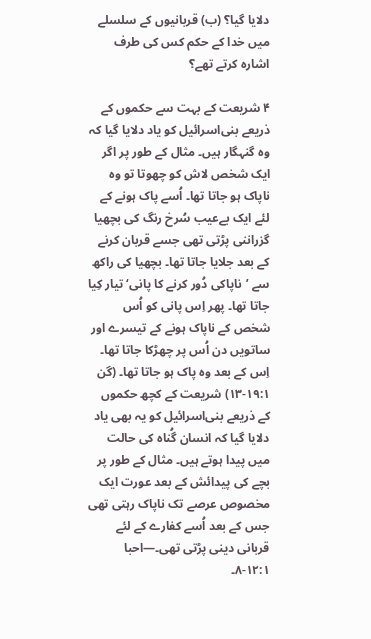دلایا گیا؟ (ب) قربانیوں کے سلسلے میں خدا کے حکم کس کی طرف اشارہ کرتے تھے؟

۴ شریعت کے بہت سے حکموں کے ذریعے بنی‌اسرائیل کو یاد دلایا گیا کہ وہ گنہگار ہیں۔ مثال کے طور پر اگر ایک شخص لاش کو چھوتا تو وہ ناپاک ہو جاتا تھا۔ اُسے پاک ہونے کے لئے ایک بےعیب سُرخ رنگ کی بچھیا گزراننی پڑتی تھی جسے قربان کرنے کے بعد جلایا جاتا تھا۔ بچھیا کی راکھ سے ’ناپاکی دُور کرنے کا پانی‘ تیار کِیا جاتا تھا۔ پھر اِس پانی کو اُس شخص کے ناپاک ہونے کے تیسرے اور ساتویں دن اُس پر چھڑکا جاتا تھا۔ اِس کے بعد وہ پاک ہو جاتا تھا۔ (گن ۱۹:۱-۱۳) شریعت کے کچھ حکموں کے ذریعے بنی‌اسرائیل کو یہ بھی یاد دلایا گیا کہ انسان گُناہ کی حالت میں پیدا ہوتے ہیں۔ مثال کے طور پر بچے کی پیدائش کے بعد عورت ایک مخصوص عرصے تک ناپاک رہتی تھی جس کے بعد اُسے کفارے کے لئے قربانی دینی پڑتی تھی۔—احبا ۱۲:۱-۸۔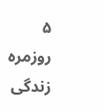۵ روزمرہ زندگی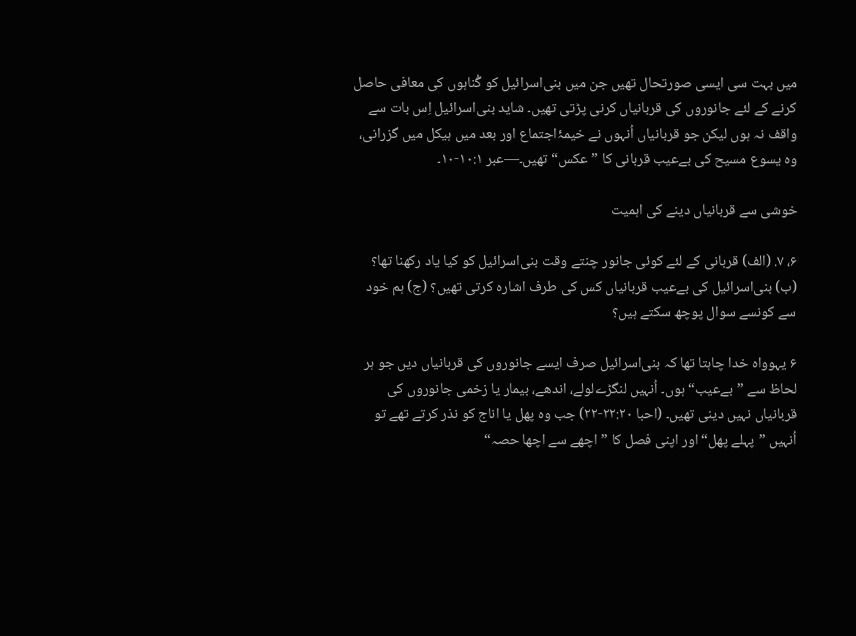میں بہت سی ایسی صورتحال تھیں جن میں بنی‌اسرائیل کو گُناہوں کی معافی حاصل کرنے کے لئے جانوروں کی قربانیاں کرنی پڑتی تھیں۔ شاید بنی‌اسرائیل اِس بات سے واقف نہ ہوں لیکن جو قربانیاں اُنہوں نے خیمۂ‌اجتماع اور بعد میں ہیکل میں گزرانی، وہ یسوع مسیح کی بےعیب قربانی کا ”عکس“ تھیں۔—عبر ۱۰:۱-۱۰۔

خوشی سے قربانیاں دینے کی اہمیت

۶، ۷. (الف) قربانی کے لئے کوئی جانور چنتے وقت بنی‌اسرائیل کو کیا یاد رکھنا تھا؟ (ب) بنی‌اسرائیل کی بےعیب قربانیاں کس کی طرف اشارہ کرتی تھیں؟ (ج) ہم خود سے کونسے سوال پوچھ سکتے ہیں؟

۶ یہوواہ خدا چاہتا تھا کہ بنی‌اسرائیل صرف ایسے جانوروں کی قربانیاں دیں جو ہر لحاظ سے ”بےعیب“ ہوں۔ اُنہیں لنگڑےلولے، اندھے، بیمار یا زخمی جانوروں کی قربانیاں نہیں دینی تھیں۔ (احبا ۲۲:۲۰-۲۲) جب وہ پھل یا اناج کو نذر کرتے تھے تو اُنہیں ”پہلے پھل“ اور اپنی فصل کا ”اچھے سے اچھا حصہ“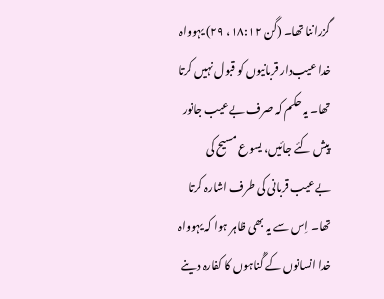گزراننا تھا۔ (گن ۱۸:۱۲، ۲۹) یہوواہ خدا عیب‌دار قربانیوں کو قبول نہیں کرتا تھا۔ یہ حکم کہ صرف بےعیب جانور پیش کئے جائیں، یسوع مسیح کی بےعیب قربانی کی طرف اشارہ کرتا تھا۔ اِس سے یہ بھی ظاہر ہوا کہ یہوواہ خدا انسانوں کے گُناہوں کا کفارہ دینے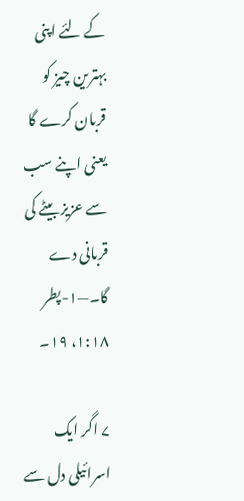کے لئے اپنی بہترین چیز کو قربان کرے گا یعنی اپنے سب سے عزیز بیٹے کی قربانی دے گا۔—۱-پطر ۱:۱۸، ۱۹۔

۷ اگر ایک اسرائیلی دل سے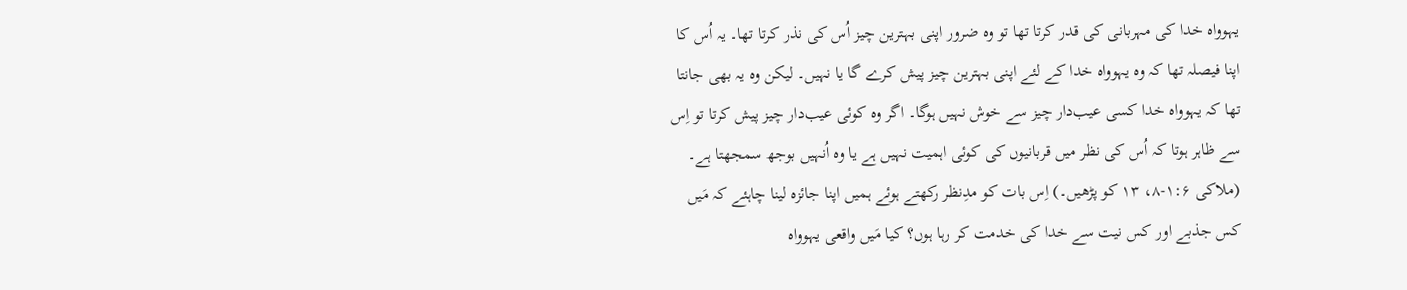یہوواہ خدا کی مہربانی کی قدر کرتا تھا تو وہ ضرور اپنی بہترین چیز اُس کی نذر کرتا تھا۔ یہ اُس کا اپنا فیصلہ تھا کہ وہ یہوواہ خدا کے لئے اپنی بہترین چیز پیش کرے گا یا نہیں۔ لیکن وہ یہ بھی جانتا تھا کہ یہوواہ خدا کسی عیب‌دار چیز سے خوش نہیں ہوگا۔ اگر وہ کوئی عیب‌دار چیز پیش کرتا تو اِس سے ظاہر ہوتا کہ اُس کی نظر میں قربانیوں کی کوئی اہمیت نہیں ہے یا وہ اُنہیں بوجھ سمجھتا ہے۔ (ملاکی ۱:۶-۸، ۱۳ کو پڑھیں۔) اِس بات کو مدِنظر رکھتے ہوئے ہمیں اپنا جائزہ لینا چاہئے کہ مَیں کس جذبے اور کس نیت سے خدا کی خدمت کر رہا ہوں؟ کیا مَیں واقعی یہوواہ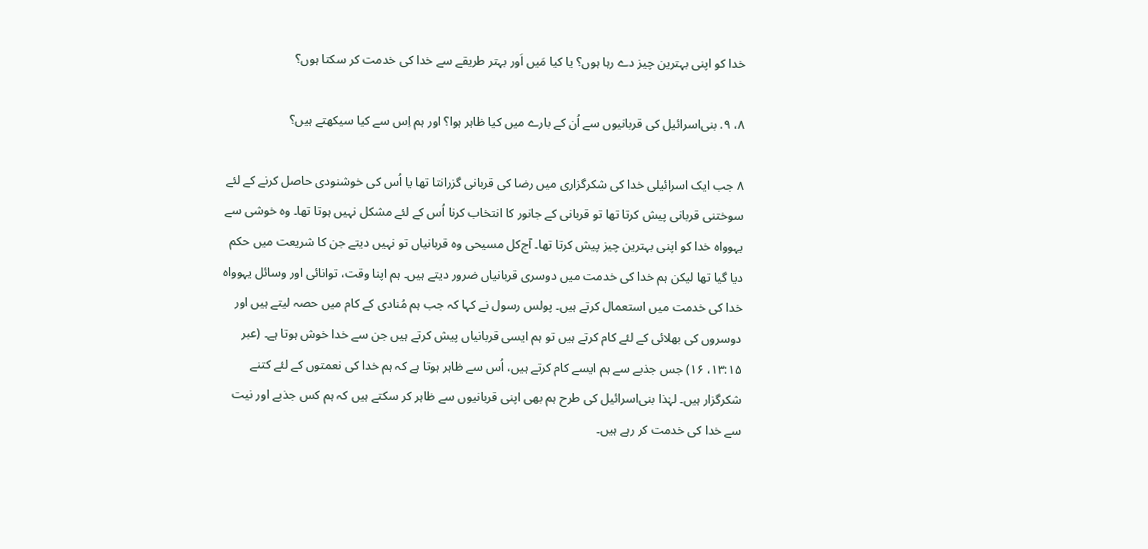خدا کو اپنی بہترین چیز دے رہا ہوں؟ یا کیا مَیں اَور بہتر طریقے سے خدا کی خدمت کر سکتا ہوں؟

۸، ۹. بنی‌اسرائیل کی قربانیوں سے اُن کے بارے میں کیا ظاہر ہوا؟ اور ہم اِس سے کیا سیکھتے ہیں؟

۸ جب ایک اسرائیلی خدا کی شکرگزاری میں رضا کی قربانی گزرانتا تھا یا اُس کی خوشنودی حاصل کرنے کے لئے سوختنی قربانی پیش کرتا تھا تو قربانی کے جانور کا انتخاب کرنا اُس کے لئے مشکل نہیں ہوتا تھا۔ وہ خوشی سے یہوواہ خدا کو اپنی بہترین چیز پیش کرتا تھا۔ آج‌کل مسیحی وہ قربانیاں تو نہیں دیتے جن کا شریعت میں حکم دیا گیا تھا لیکن ہم خدا کی خدمت میں دوسری قربانیاں ضرور دیتے ہیں۔ ہم اپنا وقت، توانائی اور وسائل یہوواہ خدا کی خدمت میں استعمال کرتے ہیں۔ پولس رسول نے کہا کہ جب ہم مُنادی کے کام میں حصہ لیتے ہیں اور دوسروں کی بھلائی کے لئے کام کرتے ہیں تو ہم ایسی قربانیاں پیش کرتے ہیں جن سے خدا خوش ہوتا ہے۔ (عبر ۱۳:۱۵، ۱۶) جس جذبے سے ہم ایسے کام کرتے ہیں، اُس سے ظاہر ہوتا ہے کہ ہم خدا کی نعمتوں کے لئے کتنے شکرگزار ہیں۔ لہٰذا بنی‌اسرائیل کی طرح ہم بھی اپنی قربانیوں سے ظاہر کر سکتے ہیں کہ ہم کس جذبے اور نیت سے خدا کی خدمت کر رہے ہیں۔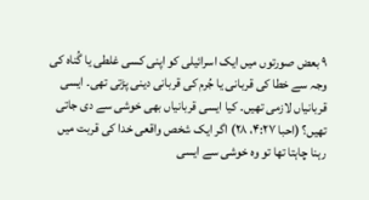۹ بعض صورتوں میں ایک اسرائیلی کو اپنی کسی غلطی یا گُناہ کی وجہ سے خطا کی قربانی یا جُرم کی قربانی دینی پڑتی تھی۔ ایسی قربانیاں لازمی تھیں۔ کیا ایسی قربانیاں بھی خوشی سے دی جاتی تھیں؟ (احبا ۴:۲۷، ۲۸) اگر ایک شخص واقعی خدا کی قربت میں رہنا چاہتا تھا تو وہ خوشی سے ایسی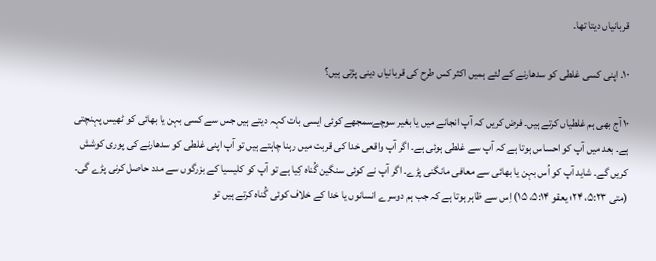قربانیاں دیتا تھا۔

۱۰. اپنی کسی غلطی کو سدھارنے کے لئے ہمیں اکثر کس طرح کی قربانیاں دینی پڑتی ہیں؟

۱۰ آج بھی ہم غلطیاں کرتے ہیں۔ فرض کریں کہ آپ انجانے میں یا بغیر سوچےسمجھے کوئی ایسی بات کہہ دیتے ہیں جس سے کسی بہن یا بھائی کو ٹھیس پہنچتی ہے۔ بعد میں آپ کو احساس ہوتا ہے کہ آپ سے غلطی ہوئی ہے۔ اگر آپ واقعی خدا کی قربت میں رہنا چاہتے ہیں تو آپ اپنی غلطی کو سدھارنے کی پوری کوشش کریں گے۔ شاید آپ کو اُس بہن یا بھائی سے معافی مانگنی پڑے۔ اگر آپ نے کوئی سنگین گُناہ کِیا ہے تو آپ کو کلیسیا کے بزرگوں سے مدد حاصل کرنی پڑے گی۔ (متی ۵:۲۳، ۲۴؛ یعقو ۵:۱۴، ۱۵) اِس سے ظاہر ہوتا ہے کہ جب ہم دوسرے انسانوں یا خدا کے خلاف کوئی گُناہ کرتے ہیں تو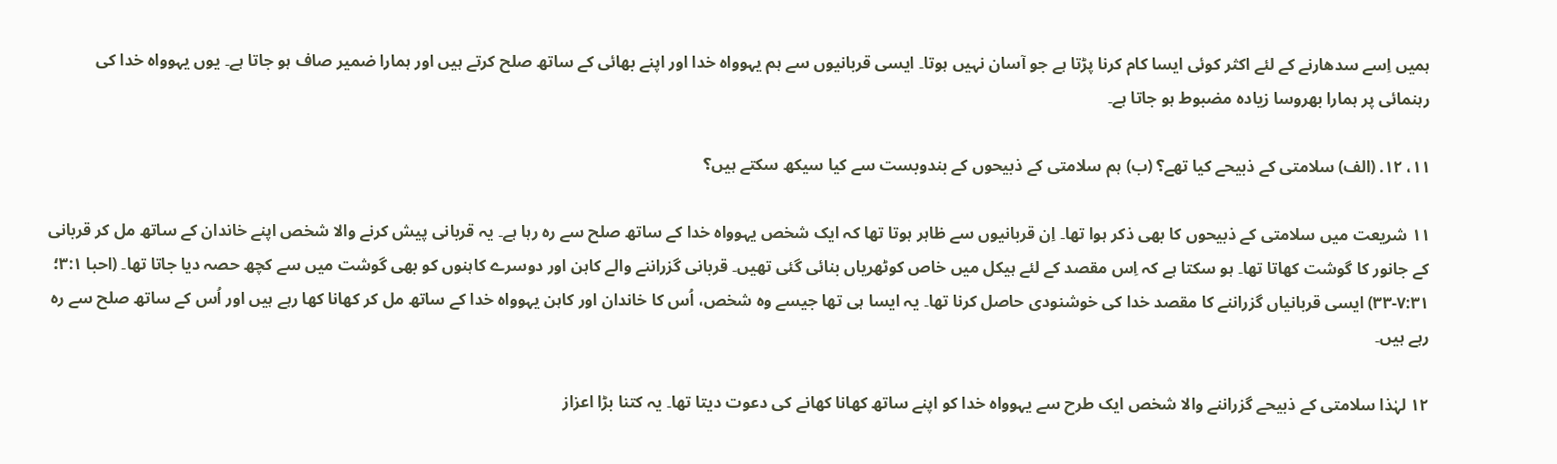ہمیں اِسے سدھارنے کے لئے اکثر کوئی ایسا کام کرنا پڑتا ہے جو آسان نہیں ہوتا۔ ایسی قربانیوں سے ہم یہوواہ خدا اور اپنے بھائی کے ساتھ صلح کرتے ہیں اور ہمارا ضمیر صاف ہو جاتا ہے۔ یوں یہوواہ خدا کی رہنمائی پر ہمارا بھروسا زیادہ مضبوط ہو جاتا ہے۔

۱۱، ۱۲. (الف) سلامتی کے ذبیحے کیا تھے؟ (ب) ہم سلامتی کے ذبیحوں کے بندوبست سے کیا سیکھ سکتے ہیں؟

۱۱ شریعت میں سلامتی کے ذبیحوں کا بھی ذکر ہوا تھا۔ اِن قربانیوں سے ظاہر ہوتا تھا کہ ایک شخص یہوواہ خدا کے ساتھ صلح سے رہ رہا ہے۔ یہ قربانی پیش کرنے والا شخص اپنے خاندان کے ساتھ مل کر قربانی کے جانور کا گوشت کھاتا تھا۔ ہو سکتا ہے کہ اِس مقصد کے لئے ہیکل میں خاص کوٹھریاں بنائی گئی تھیں۔ قربانی گزراننے والے کاہن اور دوسرے کاہنوں کو بھی گوشت میں سے کچھ حصہ دیا جاتا تھا۔ (احبا ۳:۱؛ ۷:۳۱-۳۳) ایسی قربانیاں گزراننے کا مقصد خدا کی خوشنودی حاصل کرنا تھا۔ یہ ایسا ہی تھا جیسے وہ شخص، اُس کا خاندان اور کاہن یہوواہ خدا کے ساتھ مل کر کھانا کھا رہے ہیں اور اُس کے ساتھ صلح سے رہ رہے ہیں۔

۱۲ لہٰذا سلامتی کے ذبیحے گزراننے والا شخص ایک طرح سے یہوواہ خدا کو اپنے ساتھ کھانا کھانے کی دعوت دیتا تھا۔ یہ کتنا بڑا اعزاز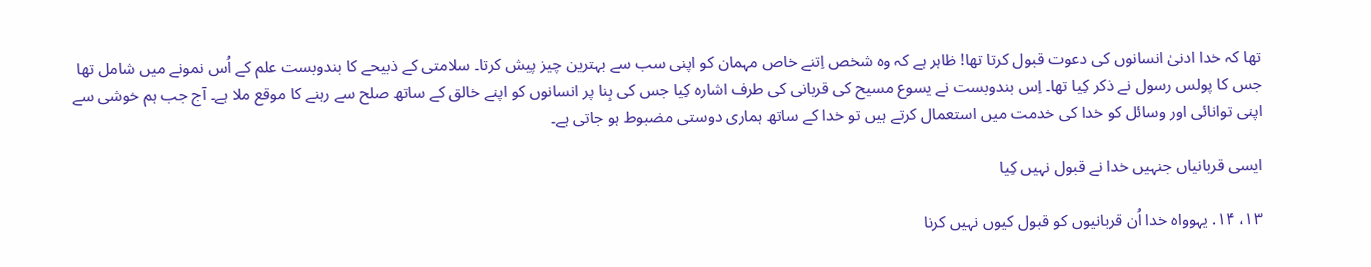تھا کہ خدا ادنیٰ انسانوں کی دعوت قبول کرتا تھا! ظاہر ہے کہ وہ شخص اِتنے خاص مہمان کو اپنی سب سے بہترین چیز پیش کرتا۔ سلامتی کے ذبیحے کا بندوبست علم کے اُس نمونے میں شامل تھا جس کا پولس رسول نے ذکر کِیا تھا۔ اِس بندوبست نے یسوع مسیح کی قربانی کی طرف اشارہ کِیا جس کی بِنا پر انسانوں کو اپنے خالق کے ساتھ صلح سے رہنے کا موقع ملا ہے۔ آج جب ہم خوشی سے اپنی توانائی اور وسائل کو خدا کی خدمت میں استعمال کرتے ہیں تو خدا کے ساتھ ہماری دوستی مضبوط ہو جاتی ہے۔

ایسی قربانیاں جنہیں خدا نے قبول نہیں کِیا

۱۳، ۱۴. یہوواہ خدا اُن قربانیوں کو قبول کیوں نہیں کرنا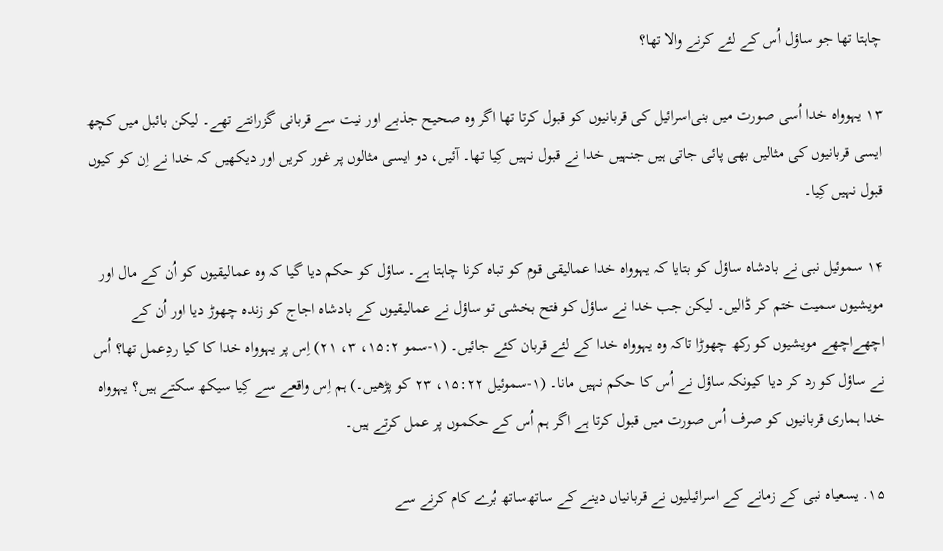چاہتا تھا جو ساؤل اُس کے لئے کرنے والا تھا؟

۱۳ یہوواہ خدا اُسی صورت میں بنی‌اسرائیل کی قربانیوں کو قبول کرتا تھا اگر وہ صحیح جذبے اور نیت سے قربانی گزرانتے تھے۔ لیکن بائبل میں کچھ ایسی قربانیوں کی مثالیں بھی پائی جاتی ہیں جنہیں خدا نے قبول نہیں کِیا تھا۔ آئیں، دو ایسی مثالوں پر غور کریں اور دیکھیں کہ خدا نے اِن کو کیوں قبول نہیں کِیا۔

۱۴ سموئیل نبی نے بادشاہ ساؤل کو بتایا کہ یہوواہ خدا عمالیقی قوم کو تباہ کرنا چاہتا ہے۔ ساؤل کو حکم دیا گیا کہ وہ عمالیقیوں کو اُن کے مال اور مویشیوں سمیت ختم کر ڈالیں۔ لیکن جب خدا نے ساؤل کو فتح بخشی تو ساؤل نے عمالیقیوں کے بادشاہ اجاج کو زندہ چھوڑ دیا اور اُن کے اچھےاچھے مویشیوں کو رکھ چھوڑا تاکہ وہ یہوواہ خدا کے لئے قربان کئے جائیں۔ (۱-سمو ۱۵:۲، ۳، ۲۱) اِس پر یہوواہ خدا کا کیا ردِعمل تھا؟ اُس نے ساؤل کو رد کر دیا کیونکہ ساؤل نے اُس کا حکم نہیں مانا۔ (۱-سموئیل ۱۵:۲۲، ۲۳ کو پڑھیں۔) ہم اِس واقعے سے کِیا سیکھ سکتے ہیں؟ یہوواہ خدا ہماری قربانیوں کو صرف اُس صورت میں قبول کرتا ہے اگر ہم اُس کے حکموں پر عمل کرتے ہیں۔

۱۵. یسعیاہ نبی کے زمانے کے اسرائیلیوں نے قربانیاں دینے کے ساتھ‌ساتھ بُرے کام کرنے سے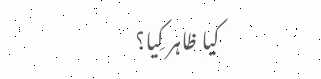کیا ظاہر کِیا؟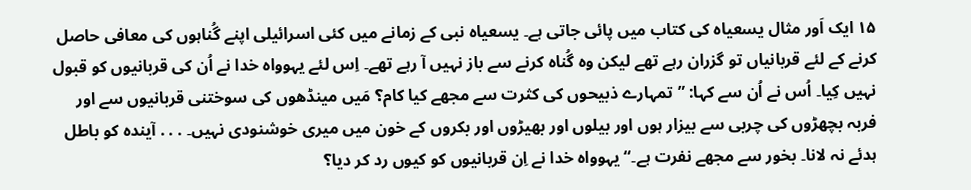۱۵ ایک اَور مثال یسعیاہ کی کتاب میں پائی جاتی ہے۔ یسعیاہ نبی کے زمانے میں کئی اسرائیلی اپنے گُناہوں کی معافی حاصل کرنے کے لئے قربانیاں تو گزران رہے تھے لیکن وہ گُناہ کرنے سے باز نہیں آ رہے تھے۔ اِس لئے یہوواہ خدا نے اُن کی قربانیوں کو قبول نہیں کِیا۔ اُس نے اُن سے کہا: ”تمہارے ذبیحوں کی کثرت سے مجھے کیا کام؟ مَیں مینڈھوں کی سوختنی قربانیوں سے اور فربہ بچھڑوں کی چربی سے بیزار ہوں اور بیلوں اور بھیڑوں اور بکروں کے خون میں میری خوشنودی نہیں۔ . . . آیندہ کو باطل ہدئے نہ لانا۔ بخور سے مجھے نفرت ہے۔“ یہوواہ خدا نے اِن قربانیوں کو کیوں رد کر دیا؟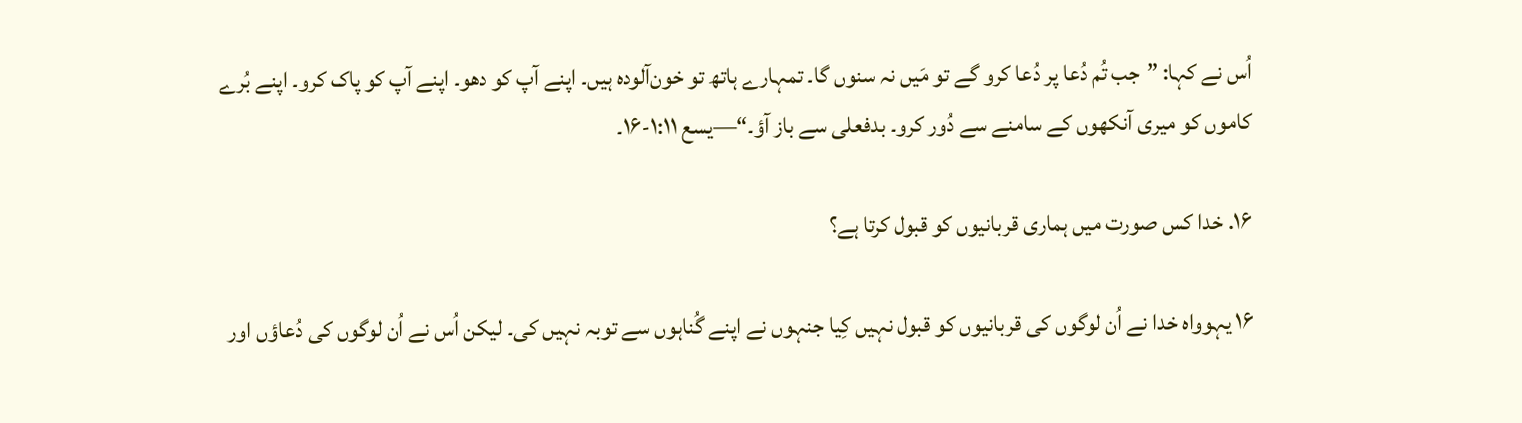اُس نے کہا: ”جب تُم دُعا پر دُعا کرو گے تو مَیں نہ سنوں گا۔ تمہارے ہاتھ تو خون‌آلودہ ہیں۔ اپنے آپ کو دھو۔ اپنے آپ کو پاک کرو۔ اپنے بُرے کاموں کو میری آنکھوں کے سامنے سے دُور کرو۔ بدفعلی سے باز آؤ۔“—یسع ۱:۱۱-۱۶۔

۱۶. خدا کس صورت میں ہماری قربانیوں کو قبول کرتا ہے؟

۱۶ یہوواہ خدا نے اُن لوگوں کی قربانیوں کو قبول نہیں کِیا جنہوں نے اپنے گُناہوں سے توبہ نہیں کی۔ لیکن اُس نے اُن لوگوں کی دُعاؤں اور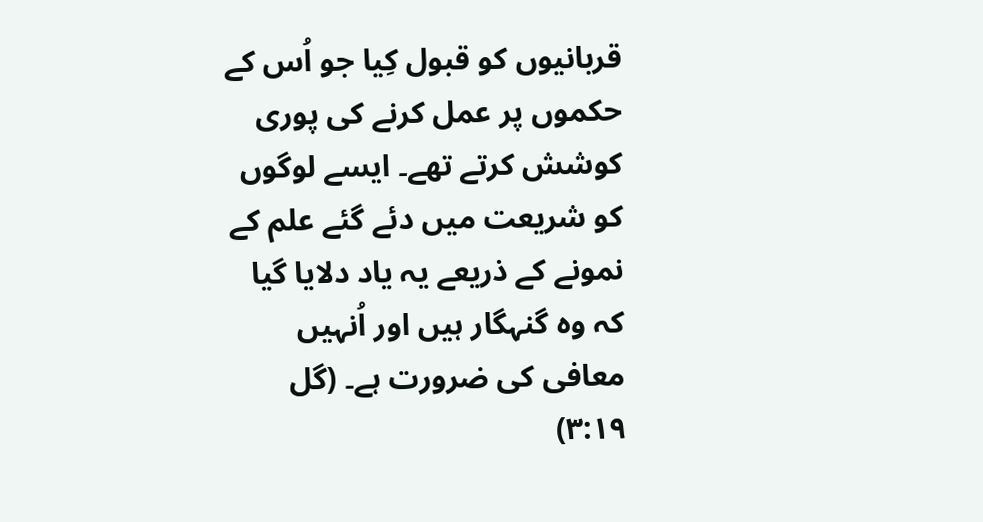قربانیوں کو قبول کِیا جو اُس کے حکموں پر عمل کرنے کی پوری کوشش کرتے تھے۔ ایسے لوگوں کو شریعت میں دئے گئے علم کے نمونے کے ذریعے یہ یاد دلایا گیا کہ وہ گنہگار ہیں اور اُنہیں معافی کی ضرورت ہے۔ (گل ۳:۱۹)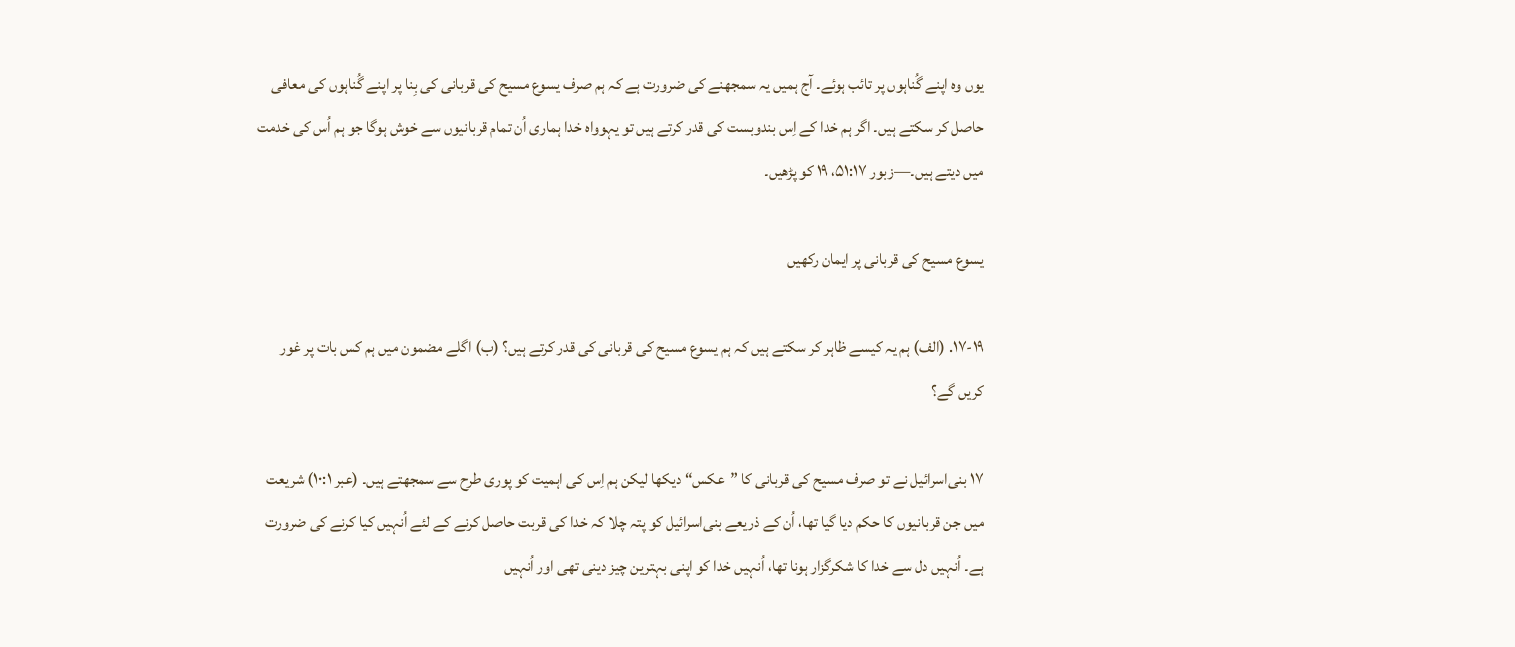یوں وہ اپنے گُناہوں پر تائب ہوئے۔ آج ہمیں یہ سمجھنے کی ضرورت ہے کہ ہم صرف یسوع مسیح کی قربانی کی بِنا پر اپنے گُناہوں کی معافی حاصل کر سکتے ہیں۔ اگر ہم خدا کے اِس بندوبست کی قدر کرتے ہیں تو یہوواہ خدا ہماری اُن تمام قربانیوں سے خوش ہوگا جو ہم اُس کی خدمت میں دیتے ہیں۔—زبور ۵۱:۱۷، ۱۹ کو پڑھیں۔

یسوع مسیح کی قربانی پر ایمان رکھیں

۱۷-۱۹. (الف) ہم یہ کیسے ظاہر کر سکتے ہیں کہ ہم یسوع مسیح کی قربانی کی قدر کرتے ہیں؟ (ب) اگلے مضمون میں ہم کس بات پر غور کریں گے؟

۱۷ بنی‌اسرائیل نے تو صرف مسیح کی قربانی کا ”عکس“ دیکھا لیکن ہم اِس کی اہمیت کو پوری طرح سے سمجھتے ہیں۔ (عبر ۱۰:۱) شریعت میں جن قربانیوں کا حکم دیا گیا تھا، اُن کے ذریعے بنی‌اسرائیل کو پتہ چلا کہ خدا کی قربت حاصل کرنے کے لئے اُنہیں کیا کرنے کی ضرورت ہے۔ اُنہیں دل سے خدا کا شکرگزار ہونا تھا، اُنہیں خدا کو اپنی بہترین چیز دینی تھی اور اُنہیں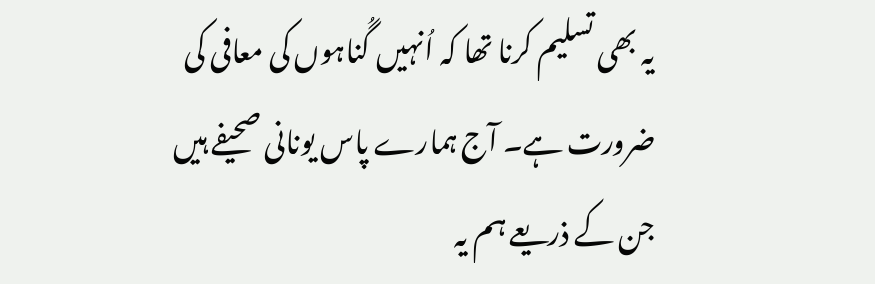یہ بھی تسلیم کرنا تھا کہ اُنہیں گُناہوں کی معافی کی ضرورت ہے۔ آج ہمارے پاس یونانی صحیفے ہیں جن کے ذریعے ہم یہ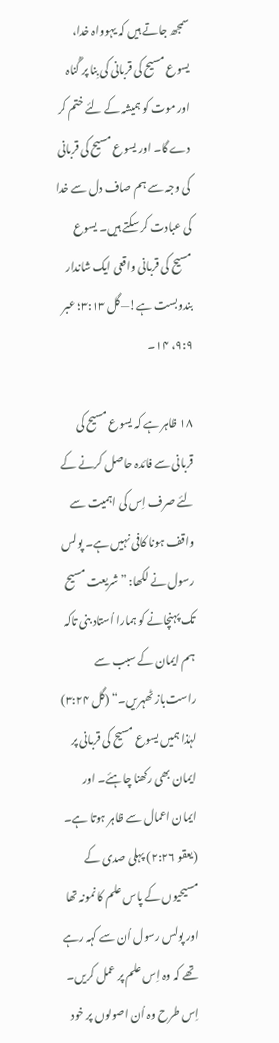سمجھ جاتے ہیں کہ یہوواہ خدا، یسوع مسیح کی قربانی کی بِنا پر گُناہ اور موت کو ہمیشہ کے لئے ختم کر دے گا۔ اور یسوع مسیح کی قربانی کی وجہ سے ہم صاف دل سے خدا کی عبادت کر سکتے ہیں۔ یسوع مسیح کی قربانی واقعی ایک شاندار بندوبست ہے!—گل ۳:۱۳؛ عبر ۹:۹، ۱۴۔

۱۸ ظاہر ہے کہ یسوع مسیح کی قربانی سے فائدہ حاصل کرنے کے لئے صرف اِس کی اہمیت سے واقف ہونا کافی نہیں ہے۔ پولس رسول نے لکھا: ”شریعت مسیح تک پہنچانے کو ہمارا اُستاد بنی تاکہ ہم ایمان کے سبب سے راست‌باز ٹھہریں۔“ (گل ۳:۲۴) لہٰذا ہمیں یسوع مسیح کی قربانی پر ایمان بھی رکھنا چاہئے۔ اور ایمان اعمال سے ظاہر ہوتا ہے۔ (یعقو ۲:۲۶) پہلی صدی کے مسیحیوں کے پاس علم کا نمونہ تھا اور پولس رسول اُن سے کہہ رہے تھے کہ وہ اِس علم پر عمل کریں۔ اِس طرح وہ اُن اصولوں پر خود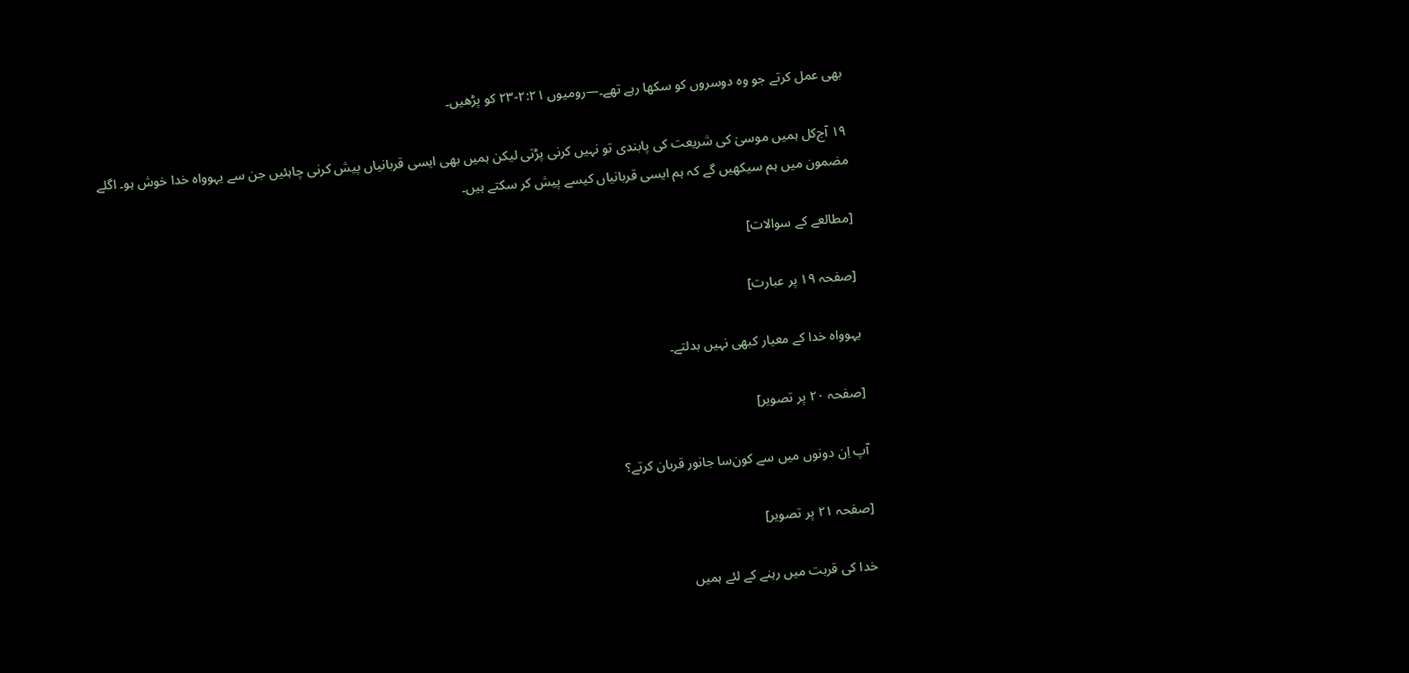بھی عمل کرتے جو وہ دوسروں کو سکھا رہے تھے۔—رومیوں ۲:۲۱-۲۳ کو پڑھیں۔

۱۹ آج‌کل ہمیں موسیٰ کی شریعت کی پابندی تو نہیں کرنی پڑتی لیکن ہمیں بھی ایسی قربانیاں پیش کرنی چاہئیں جن سے یہوواہ خدا خوش ہو۔ اگلے مضمون میں ہم سیکھیں گے کہ ہم ایسی قربانیاں کیسے پیش کر سکتے ہیں۔

[مطالعے کے سوالات]

[صفحہ ۱۹ پر عبارت]

یہوواہ خدا کے معیار کبھی نہیں بدلتے۔

[صفحہ ۲۰ پر تصویر]

آپ اِن دونوں میں سے کون‌سا جانور قربان کرتے؟

[صفحہ ۲۱ پر تصویر]

خدا کی قربت میں رہنے کے لئے ہمیں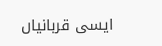ایسی قربانیاں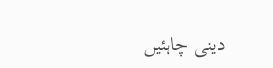دینی چاہئیں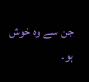جن سے وہ خوش ہو۔